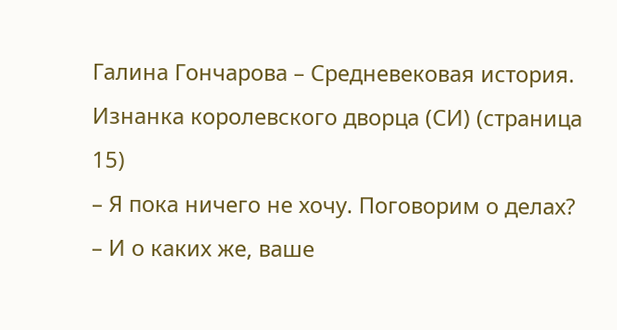Галина Гончарова – Средневековая история. Изнанка королевского дворца (СИ) (страница 15)
– Я пока ничего не хочу. Поговорим о делах?
– И о каких же, ваше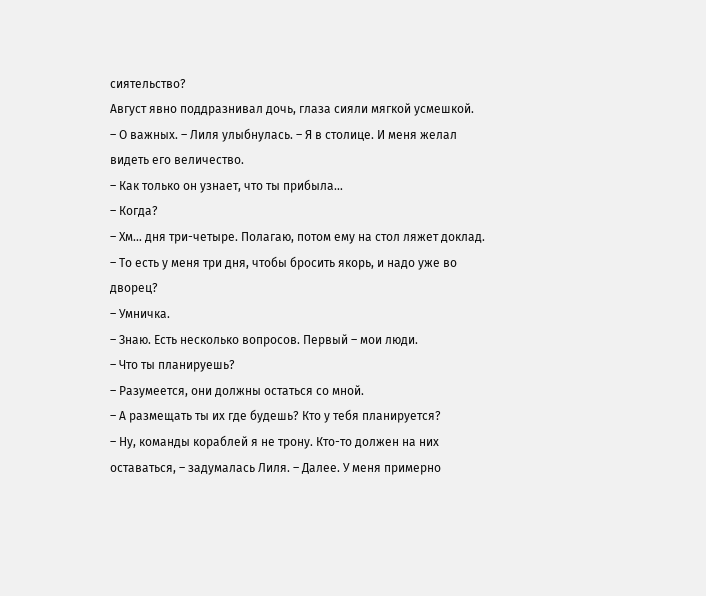сиятельство?
Август явно поддразнивал дочь, глаза сияли мягкой усмешкой.
– О важных. – Лиля улыбнулась. – Я в столице. И меня желал видеть его величество.
– Как только он узнает, что ты прибыла…
– Когда?
– Хм… дня три-четыре. Полагаю, потом ему на стол ляжет доклад.
– То есть у меня три дня, чтобы бросить якорь, и надо уже во дворец?
– Умничка.
– Знаю. Есть несколько вопросов. Первый – мои люди.
– Что ты планируешь?
– Разумеется, они должны остаться со мной.
– А размещать ты их где будешь? Кто у тебя планируется?
– Ну, команды кораблей я не трону. Кто-то должен на них оставаться, – задумалась Лиля. – Далее. У меня примерно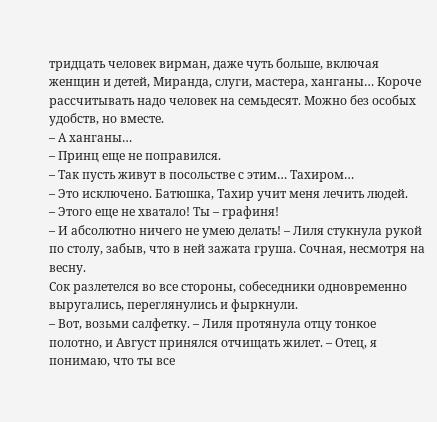тридцать человек вирман, даже чуть больше, включая женщин и детей, Миранда, слуги, мастера, ханганы… Короче рассчитывать надо человек на семьдесят. Можно без особых удобств, но вместе.
– А ханганы…
– Принц еще не поправился.
– Так пусть живут в посольстве с этим… Тахиром…
– Это исключено. Батюшка, Тахир учит меня лечить людей.
– Этого еще не хватало! Ты – графиня!
– И абсолютно ничего не умею делать! – Лиля стукнула рукой по столу, забыв, что в ней зажата груша. Сочная, несмотря на весну.
Сок разлетелся во все стороны, собеседники одновременно выругались, переглянулись и фыркнули.
– Вот, возьми салфетку. – Лиля протянула отцу тонкое полотно, и Август принялся отчищать жилет. – Отец, я понимаю, что ты все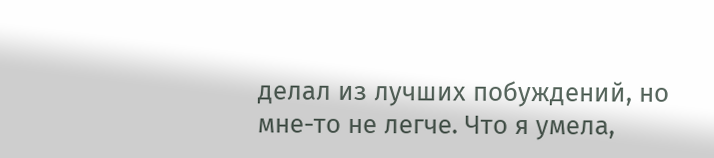делал из лучших побуждений, но мне-то не легче. Что я умела,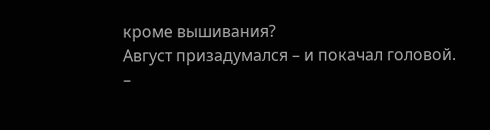кроме вышивания?
Август призадумался – и покачал головой.
–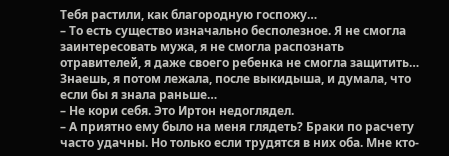Тебя растили, как благородную госпожу…
– То есть существо изначально бесполезное. Я не смогла заинтересовать мужа, я не смогла распознать отравителей, я даже своего ребенка не смогла защитить… Знаешь, я потом лежала, после выкидыша, и думала, что если бы я знала раньше…
– Не кори себя. Это Иртон недоглядел.
– А приятно ему было на меня глядеть? Браки по расчету часто удачны. Но только если трудятся в них оба. Мне кто-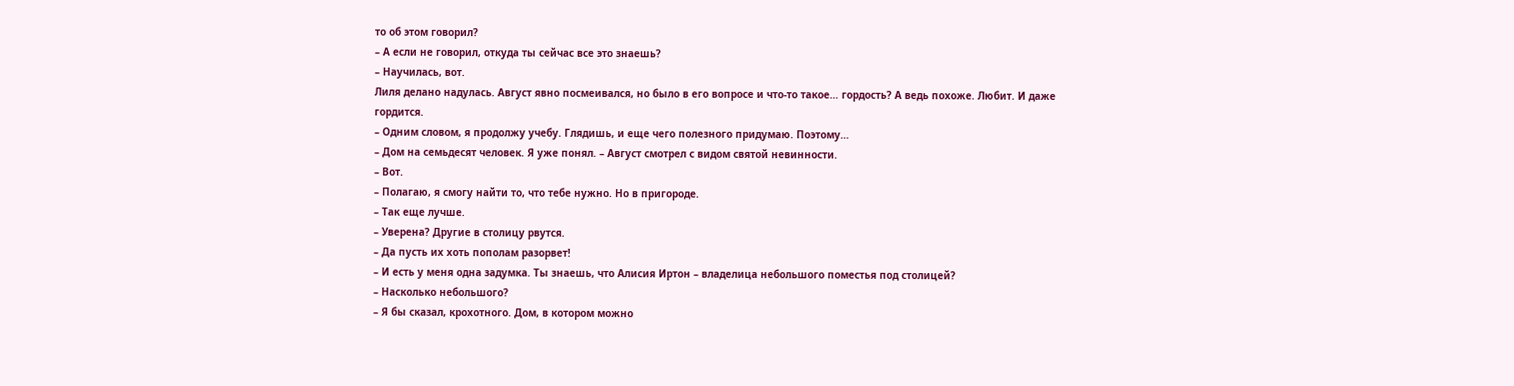то об этом говорил?
– А если не говорил, откуда ты сейчас все это знаешь?
– Научилась, вот.
Лиля делано надулась. Август явно посмеивался, но было в его вопросе и что-то такое… гордость? А ведь похоже. Любит. И даже гордится.
– Одним словом, я продолжу учебу. Глядишь, и еще чего полезного придумаю. Поэтому…
– Дом на семьдесят человек. Я уже понял. – Август смотрел с видом святой невинности.
– Вот.
– Полагаю, я смогу найти то, что тебе нужно. Но в пригороде.
– Так еще лучше.
– Уверена? Другие в столицу рвутся.
– Да пусть их хоть пополам разорвет!
– И есть у меня одна задумка. Ты знаешь, что Алисия Иртон – владелица небольшого поместья под столицей?
– Насколько небольшого?
– Я бы сказал, крохотного. Дом, в котором можно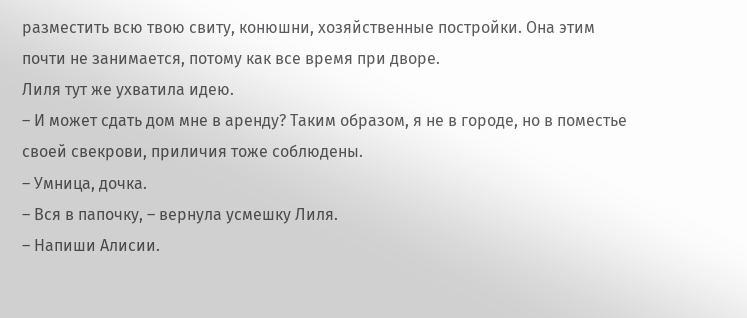разместить всю твою свиту, конюшни, хозяйственные постройки. Она этим почти не занимается, потому как все время при дворе.
Лиля тут же ухватила идею.
– И может сдать дом мне в аренду? Таким образом, я не в городе, но в поместье своей свекрови, приличия тоже соблюдены.
– Умница, дочка.
– Вся в папочку, – вернула усмешку Лиля.
– Напиши Алисии.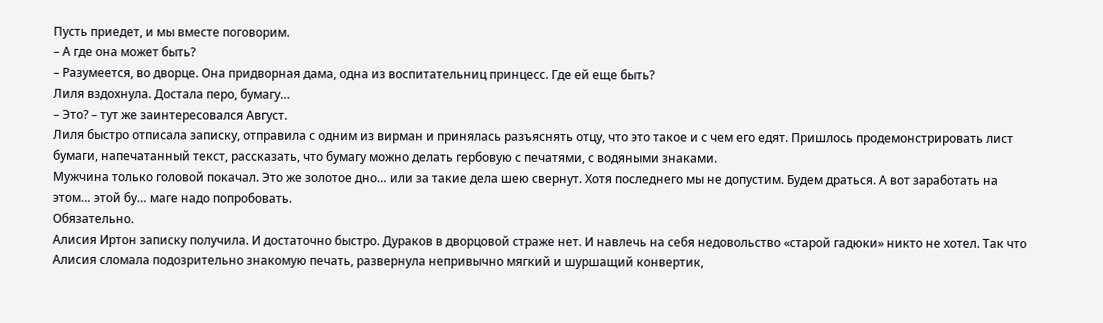Пусть приедет, и мы вместе поговорим.
– А где она может быть?
– Разумеется, во дворце. Она придворная дама, одна из воспитательниц принцесс. Где ей еще быть?
Лиля вздохнула. Достала перо, бумагу…
– Это? – тут же заинтересовался Август.
Лиля быстро отписала записку, отправила с одним из вирман и принялась разъяснять отцу, что это такое и с чем его едят. Пришлось продемонстрировать лист бумаги, напечатанный текст, рассказать, что бумагу можно делать гербовую с печатями, с водяными знаками.
Мужчина только головой покачал. Это же золотое дно… или за такие дела шею свернут. Хотя последнего мы не допустим. Будем драться. А вот заработать на этом… этой бу… маге надо попробовать.
Обязательно.
Алисия Иртон записку получила. И достаточно быстро. Дураков в дворцовой страже нет. И навлечь на себя недовольство «старой гадюки» никто не хотел. Так что Алисия сломала подозрительно знакомую печать, развернула непривычно мягкий и шуршащий конвертик,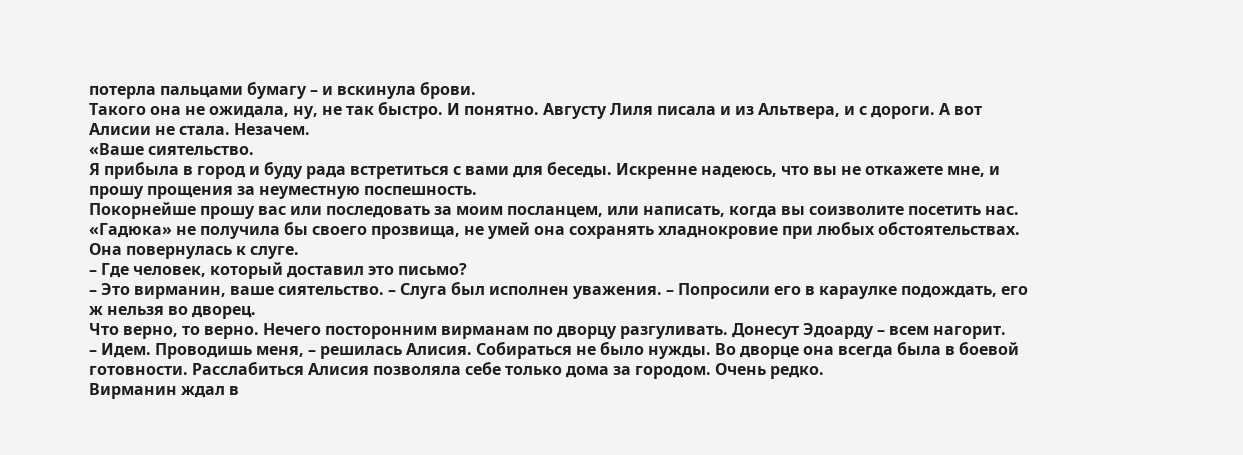потерла пальцами бумагу – и вскинула брови.
Такого она не ожидала, ну, не так быстро. И понятно. Августу Лиля писала и из Альтвера, и с дороги. А вот Алисии не стала. Незачем.
«Ваше сиятельство.
Я прибыла в город и буду рада встретиться с вами для беседы. Искренне надеюсь, что вы не откажете мне, и прошу прощения за неуместную поспешность.
Покорнейше прошу вас или последовать за моим посланцем, или написать, когда вы соизволите посетить нас.
«Гадюка» не получила бы своего прозвища, не умей она сохранять хладнокровие при любых обстоятельствах. Она повернулась к слуге.
– Где человек, который доставил это письмо?
– Это вирманин, ваше сиятельство. – Слуга был исполнен уважения. – Попросили его в караулке подождать, его ж нельзя во дворец.
Что верно, то верно. Нечего посторонним вирманам по дворцу разгуливать. Донесут Эдоарду – всем нагорит.
– Идем. Проводишь меня, – решилась Алисия. Собираться не было нужды. Во дворце она всегда была в боевой готовности. Расслабиться Алисия позволяла себе только дома за городом. Очень редко.
Вирманин ждал в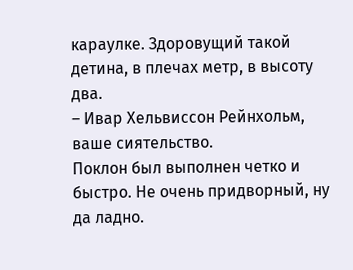караулке. Здоровущий такой детина, в плечах метр, в высоту два.
– Ивар Хельвиссон Рейнхольм, ваше сиятельство.
Поклон был выполнен четко и быстро. Не очень придворный, ну да ладно.